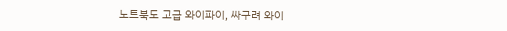노트북도 고급 와이파이, 싸구려 와이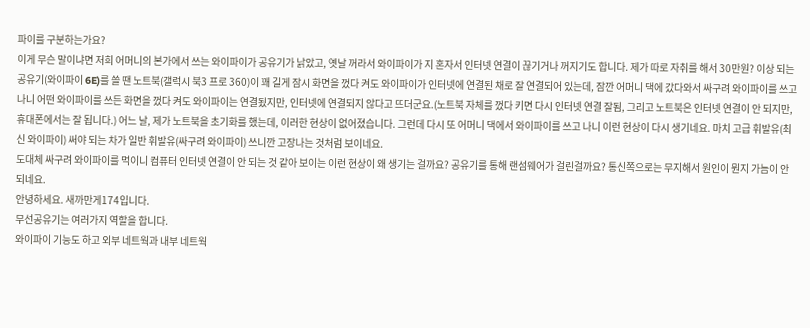파이를 구분하는가요?
이게 무슨 말이냐면 저희 어머니의 본가에서 쓰는 와이파이가 공유기가 낡았고, 옛날 꺼라서 와이파이가 지 혼자서 인터넷 연결이 끊기거나 꺼지기도 합니다. 제가 따로 자취를 해서 30만원? 이상 되는 공유기(와이파이 6E)를 쓸 땐 노트북(갤럭시 북3 프로 360)이 꽤 길게 잠시 화면을 껐다 켜도 와이파이가 인터넷에 연결된 채로 잘 연결되어 있는데, 잠깐 어머니 댁에 갔다와서 싸구려 와이파이를 쓰고나니 어떤 와이파이를 쓰든 화면을 껐다 켜도 와이파이는 연결됬지만, 인터넷에 연결되지 않다고 뜨더군요.(노트북 자체를 껐다 키면 다시 인터넷 연결 잘됨, 그리고 노트북은 인터넷 연결이 안 되지만, 휴대폰에서는 잘 됩니다.) 어느 날, 제가 노트북을 초기화를 했는데, 이러한 현상이 없어졌습니다. 그런데 다시 또 어머니 댁에서 와이파이를 쓰고 나니 이런 현상이 다시 생기네요. 마치 고급 휘발유(최신 와이파이) 써야 되는 차가 일반 휘발유(싸구려 와이파이) 쓰니깐 고장나는 것처럼 보이네요.
도대체 싸구려 와이파이를 먹이니 컴퓨터 인터넷 연결이 안 되는 것 같아 보이는 이런 현상이 왜 생기는 걸까요? 공유기를 통해 랜섬웨어가 걸린걸까요? 통신쪽으로는 무지해서 원인이 뭔지 가늠이 안 되네요.
안녕하세요. 새까만게174입니다.
무선공유기는 여러가지 역할을 합니다.
와이파이 기능도 하고 외부 네트웍과 내부 네트웍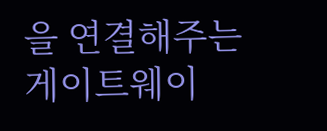을 연결해주는 게이트웨이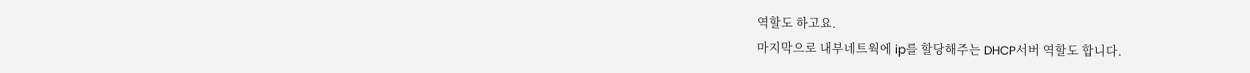역할도 하고요.
마지막으로 내부네트웍에 ip를 할당해주는 DHCP서버 역할도 합니다.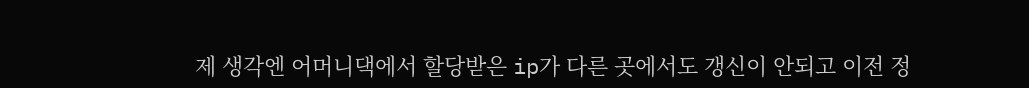제 생각엔 어머니댁에서 할당받은 ip가 다른 곳에서도 갱신이 안되고 이전 정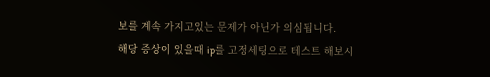보를 계속 가지고있는 문제가 아닌가 의심됩니다.
해당 증상이 있을때 ip를 고정세팅으로 테스트 해보시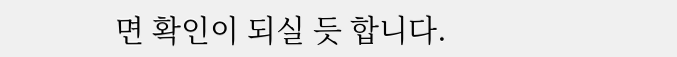면 확인이 되실 듯 합니다.